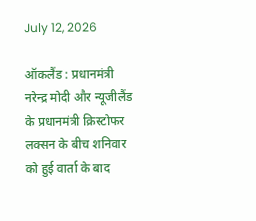July 12, 2026

ऑकलैंड : प्रधानमंत्री नरेन्द्र मोदी और न्यूजीलैंड के प्रधानमंत्री क्रिस्टोफर लक्सन के बीच शनिवार को हुई वार्ता के बाद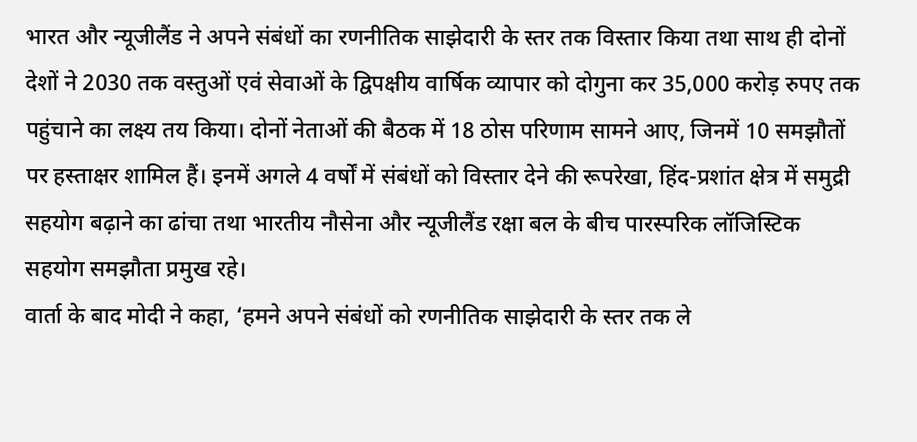भारत और न्यूजीलैंड ने अपने संबंधों का रणनीतिक साझेदारी के स्तर तक विस्तार किया तथा साथ ही दोनों देशों ने 2030 तक वस्तुओं एवं सेवाओं के द्विपक्षीय वार्षिक व्यापार को दोगुना कर 35,000 करोड़ रुपए तक पहुंचाने का लक्ष्य तय किया। दोनों नेताओं की बैठक में 18 ठोस परिणाम सामने आए, जिनमें 10 समझौतों पर हस्ताक्षर शामिल हैं। इनमें अगले 4 वर्षों में संबंधों को विस्तार देने की रूपरेखा, हिंद-प्रशांत क्षेत्र में समुद्री सहयोग बढ़ाने का ढांचा तथा भारतीय नौसेना और न्यूजीलैंड रक्षा बल के बीच पारस्परिक लॉजिस्टिक सहयोग समझौता प्रमुख रहे।
वार्ता के बाद मोदी ने कहा, ‘हमने अपने संबंधों को रणनीतिक साझेदारी के स्तर तक ले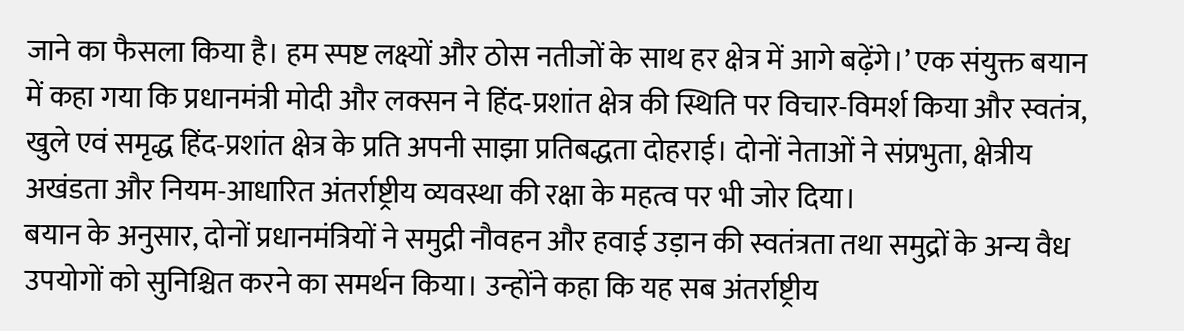जाने का फैसला किया है। हम स्पष्ट लक्ष्यों और ठोस नतीजों के साथ हर क्षेत्र में आगे बढ़ेंगे।’ एक संयुक्त बयान में कहा गया कि प्रधानमंत्री मोदी और लक्सन ने हिंद-प्रशांत क्षेत्र की स्थिति पर विचार-विमर्श किया और स्वतंत्र, खुले एवं समृद्ध हिंद-प्रशांत क्षेत्र के प्रति अपनी साझा प्रतिबद्धता दोहराई। दोनों नेताओं ने संप्रभुता, क्षेत्रीय अखंडता और नियम-आधारित अंतर्राष्ट्रीय व्यवस्था की रक्षा के महत्व पर भी जोर दिया।
बयान के अनुसार, दोनों प्रधानमंत्रियों ने समुद्री नौवहन और हवाई उड़ान की स्वतंत्रता तथा समुद्रों के अन्य वैध उपयोगों को सुनिश्चित करने का समर्थन किया। उन्होंने कहा कि यह सब अंतर्राष्ट्रीय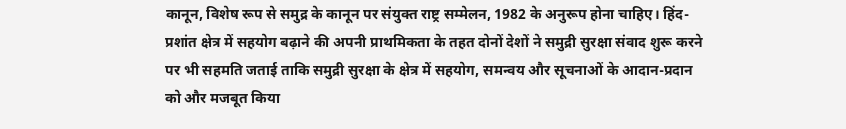कानून, विशेष रूप से समुद्र के कानून पर संयुक्त राष्ट्र सम्मेलन, 1982 के अनुरूप होना चाहिए। हिंद-प्रशांत क्षेत्र में सहयोग बढ़ाने की अपनी प्राथमिकता के तहत दोनों देशों ने समुद्री सुरक्षा संवाद शुरू करने पर भी सहमति जताई ताकि समुद्री सुरक्षा के क्षेत्र में सहयोग, समन्वय और सूचनाओं के आदान-प्रदान को और मजबूत किया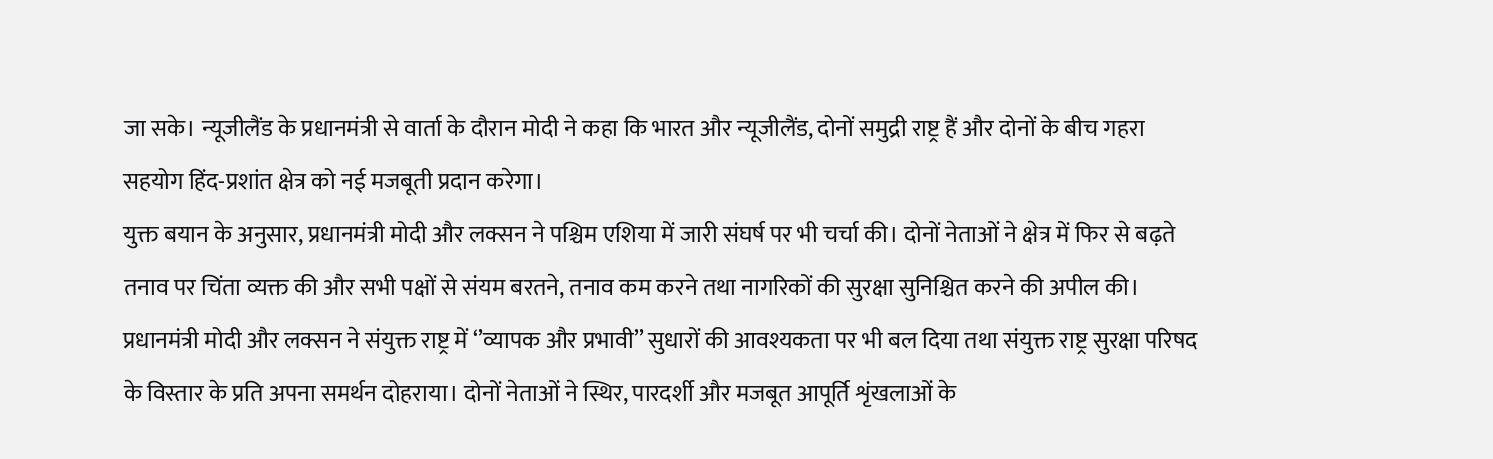जा सके। न्यूजीलैंड के प्रधानमंत्री से वार्ता के दौरान मोदी ने कहा कि भारत और न्यूजीलैंड, दोनों समुद्री राष्ट्र हैं और दोनों के बीच गहरा सहयोग हिंद-प्रशांत क्षेत्र को नई मजबूती प्रदान करेगा।
युक्त बयान के अनुसार, प्रधानमंत्री मोदी और लक्सन ने पश्चिम एशिया में जारी संघर्ष पर भी चर्चा की। दोनों नेताओं ने क्षेत्र में फिर से बढ़ते तनाव पर चिंता व्यक्त की और सभी पक्षों से संयम बरतने, तनाव कम करने तथा नागरिकों की सुरक्षा सुनिश्चित करने की अपील की। प्रधानमंत्री मोदी और लक्सन ने संयुक्त राष्ट्र में ‘’व्यापक और प्रभावी’’ सुधारों की आवश्यकता पर भी बल दिया तथा संयुक्त राष्ट्र सुरक्षा परिषद के विस्तार के प्रति अपना समर्थन दोहराया। दोनों नेताओं ने स्थिर, पारदर्शी और मजबूत आपूर्ति शृंखलाओं के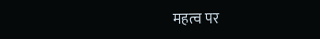महत्व पर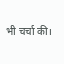भी चर्चा की।